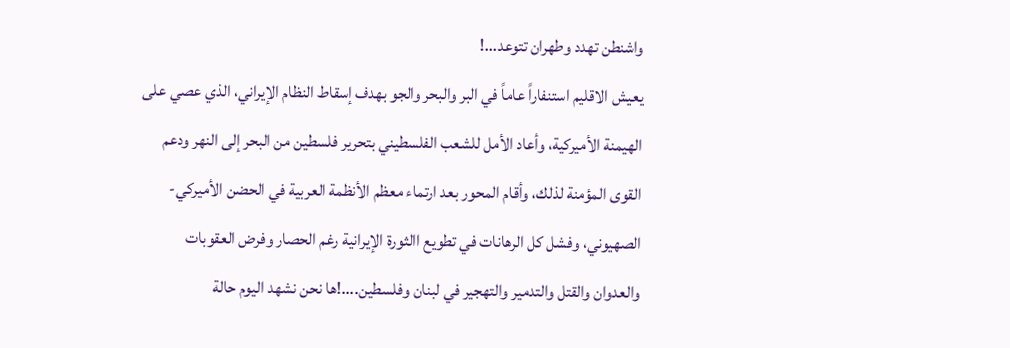واشنطن تهدد وطهران تتوعد...!
يعيش الاقليم استنفاراً عاماً في البر والبحر والجو بهدف إسقاط النظام الإيراني، الذي عصي على الهيمنة الأميركية، وأعاد الأمل للشعب الفلسطيني بتحرير فلسطين من البحر إلى النهر ودعم القوى المؤمنة لذلك، وأقام المحور بعد ارتماء معظم الأنظمة العربية في الحضن الأميركي- الصهيوني، وفشل كل الرهانات في تطويع االثورة الإيرانية رغم الحصار وفرض العقوبات والعدوان والقتل والتدمير والتهجير في لبنان وفلسطين....!ها نحن نشهد اليوم حالة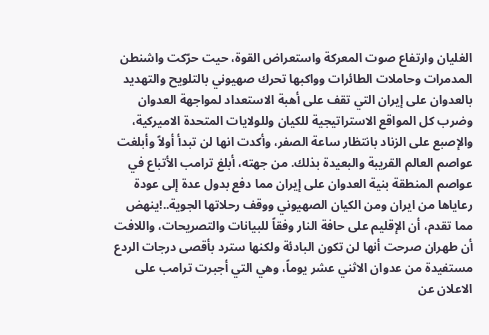الغليان وارتفاع صوت المعركة واستعراض القوة، حيت حرّكت واشنطن المدمرات وحاملات الطائرات وواكبها تحرك صهيوني بالتلويح والتهديد بالعدوان على إيران التي تقف على أهبة الاستعداد لمواجهة العدوان وضرب كل المواقع الاستراتيجية للكيان وللولايات المتحدة الاميركية، والإصبع على الزناد بانتظار ساعة الصفر، وأكدت انها لن تبدأ أولاً وأبلغت عواصم العالم القريبة والبعيدة بذلك. من جهته، أبلغ ترامب الأتباع في عواصم المنطقة بنية العدوان على إيران مما دفع بدول عدة إلى عودة رعاياها من ايران ومن الكيان الصهيوني ووقف رحلاتها الجوية..!ينهض مما تقدم، أن الإقليم على حافة النار وفقاً للبيانات والتصريحات، واللافت أن طهران صرحت أنها لن تكون البادئة ولكنها سترد بأقصى درجات الردع مستفيدة من عدوان الاثني عشر يوماً، وهي التي أجبرت ترامب على الاعلان عن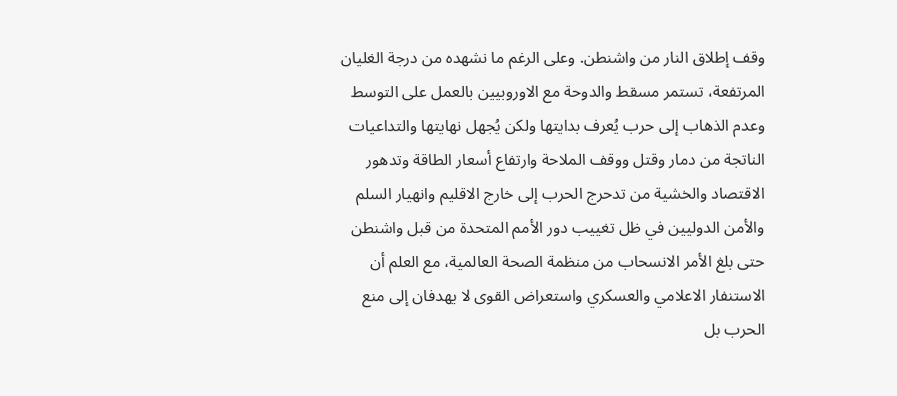وقف إطلاق النار من واشنطن. وعلى الرغم ما نشهده من درجة الغليان المرتفعة، تستمر مسقط والدوحة مع الاوروبيين بالعمل على التوسط وعدم الذهاب إلى حرب يُعرف بدايتها ولكن يُجهل نهايتها والتداعيات الناتجة من دمار وقتل ووقف الملاحة وارتفاع أسعار الطاقة وتدهور الاقتصاد والخشية من تدحرج الحرب إلى خارج الاقليم وانهيار السلم والأمن الدوليين في ظل تغييب دور الأمم المتحدة من قبل واشنطن حتى بلغ الأمر الانسحاب من منظمة الصحة العالمية، مع العلم أن الاستنفار الاعلامي والعسكري واستعراض القوى لا يهدفان إلى منع الحرب بل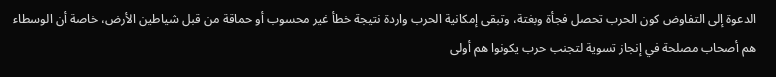الدعوة إلى التفاوض كون الحرب تحصل فجأة وبغتة، وتبقى إمكانية الحرب واردة نتيجة خطأ غير محسوب أو حماقة من قبل شياطين الأرض، خاصة أن الوسطاء هم أصحاب مصلحة في إنجاز تسوية لتجنب حرب يكونوا هم أولى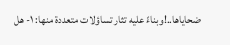ضحاياها..!وبناءً عليه تثار تساؤلات متعددة منها: ١- هل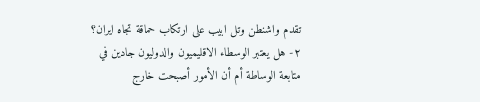تقدم واشنطن وتل ابيب على ارتكاب حماقة تجاه ايران؟ ٢- هل يعتبر الوسطاء الاقليميون والدوليون جادين في متابعة الوساطة أم أن الأمور أصبحت خارج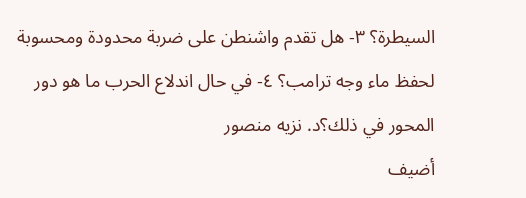السيطرة؟ ٣- هل تقدم واشنطن على ضربة محدودة ومحسوبة لحفظ ماء وجه ترامب؟ ٤- في حال اندلاع الحرب ما هو دور المحور في ذلك؟د. نزيه منصور
أضيف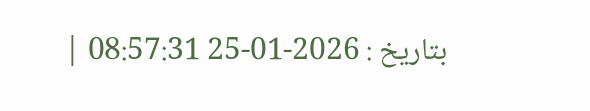بتاريخ : 2026-01-25 08:57:31 |